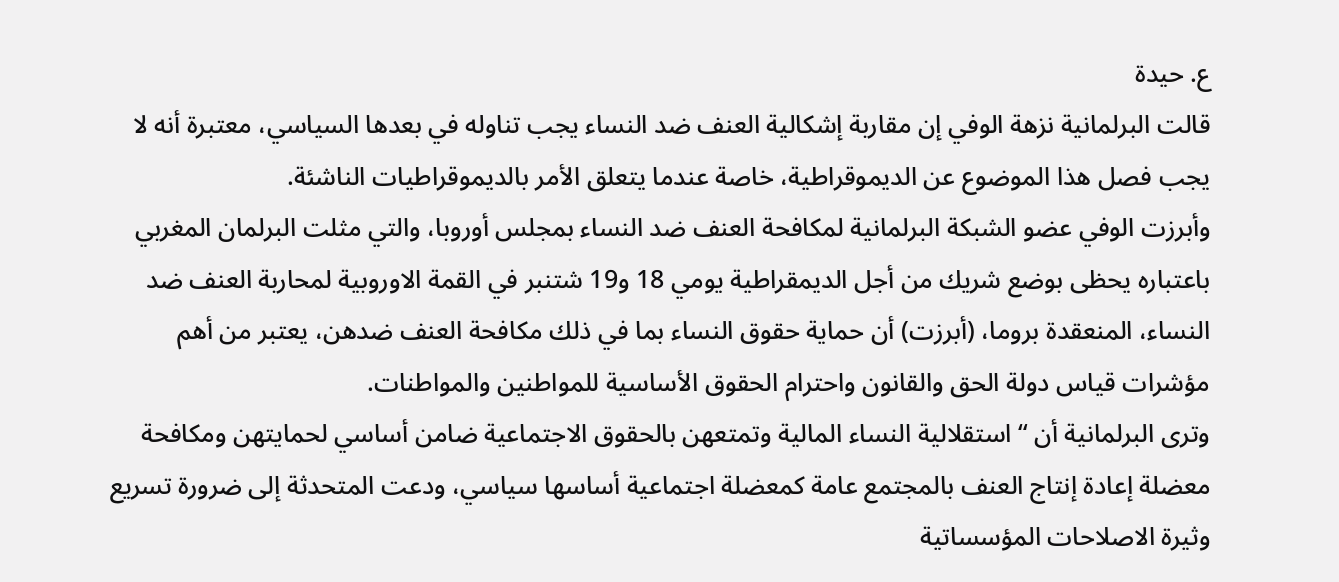ع. حيدة
قالت البرلمانية نزهة الوفي إن مقاربة إشكالية العنف ضد النساء يجب تناوله في بعدها السياسي، معتبرة أنه لا يجب فصل هذا الموضوع عن الديموقراطية، خاصة عندما يتعلق الأمر بالديموقراطيات الناشئة.
وأبرزت الوفي عضو الشبكة البرلمانية لمكافحة العنف ضد النساء بمجلس أوروبا، والتي مثلت البرلمان المغربي باعتباره يحظى بوضع شريك من أجل الديمقراطية يومي 18 و19 شتنبر في القمة الاوروبية لمحاربة العنف ضد النساء، المنعقدة بروما، (أبرزت) أن حماية حقوق النساء بما في ذلك مكافحة العنف ضدهن، يعتبر من أهم مؤشرات قياس دولة الحق والقانون واحترام الحقوق الأساسية للمواطنين والمواطنات.
وترى البرلمانية أن “استقلالية النساء المالية وتمتعهن بالحقوق الاجتماعية ضامن أساسي لحمايتهن ومكافحة معضلة إعادة إنتاج العنف بالمجتمع عامة كمعضلة اجتماعية أساسها سياسي، ودعت المتحدثة إلى ضرورة تسريع وثيرة الاصلاحات المؤسساتية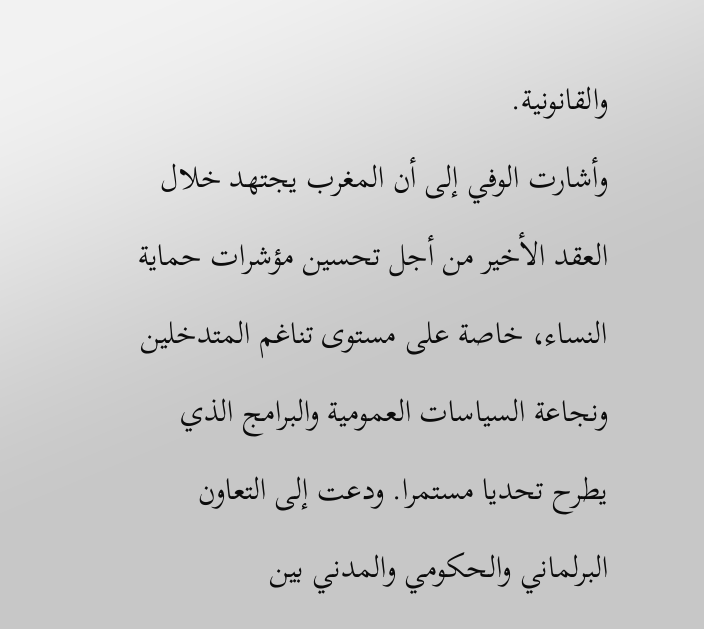والقانونية.
وأشارت الوفي إلى أن المغرب يجتهد خلال العقد الأخير من أجل تحسين مؤشرات حماية النساء، خاصة على مستوى تناغم المتدخلين ونجاعة السياسات العمومية والبرامج الذي يطرح تحديا مستمرا. ودعت إلى التعاون البرلماني والحكومي والمدني بين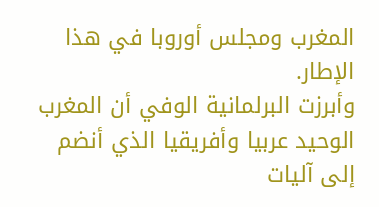المغرب ومجلس أوروبا في هذا الإطار.
وأبرزت البرلمانية الوفي أن المغرب الوحيد عربيا وأفريقيا الذي أنضم إلى آليات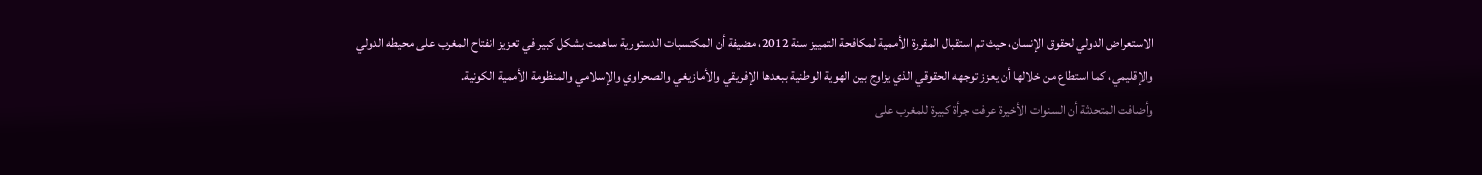الاستعراض الدولي لحقوق الإنسان، حيث تم استقبال المقررة الأممية لمكافحة التمييز سنة 2012، مضيفة أن المكتسبات الدستورية ساهمت بشكل كبير في تعزيز انفتاح المغرب على محيطه الدولي والإقليمي، كما استطاع من خلالها أن يعزز توجهه الحقوقي الذي يزاوج بين الهوية الوطنية ببعدها الإفريقي والأمازيغي والصحراوي والإسلامي والمنظومة الأممية الكونية.
وأضافت المتحدثة أن السنوات الأخيرة عرفت جرأة كبيرة للمغرب على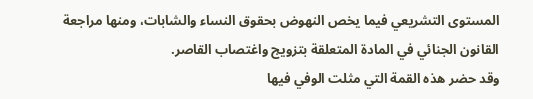المستوى التشريعي فيما يخص النهوض بحقوق النساء والشابات، ومنها مراجعة القانون الجنائي في المادة المتعلقة بتزويج واغتصاب القاصر.
وقد حضر هذه القمة التي مثلت الوفي فيها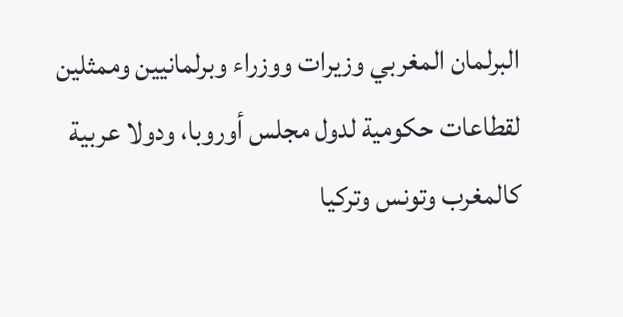البرلمان المغربي وزيرات ووزراء وبرلمانيين وممثلين لقطاعات حكومية لدول مجلس أوروبا، ودولا عربية كالمغرب وتونس وتركيا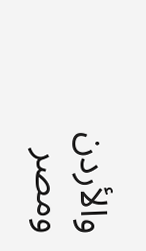والأردن ومصر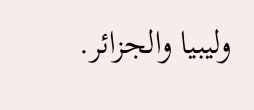وليبيا والجزائر.